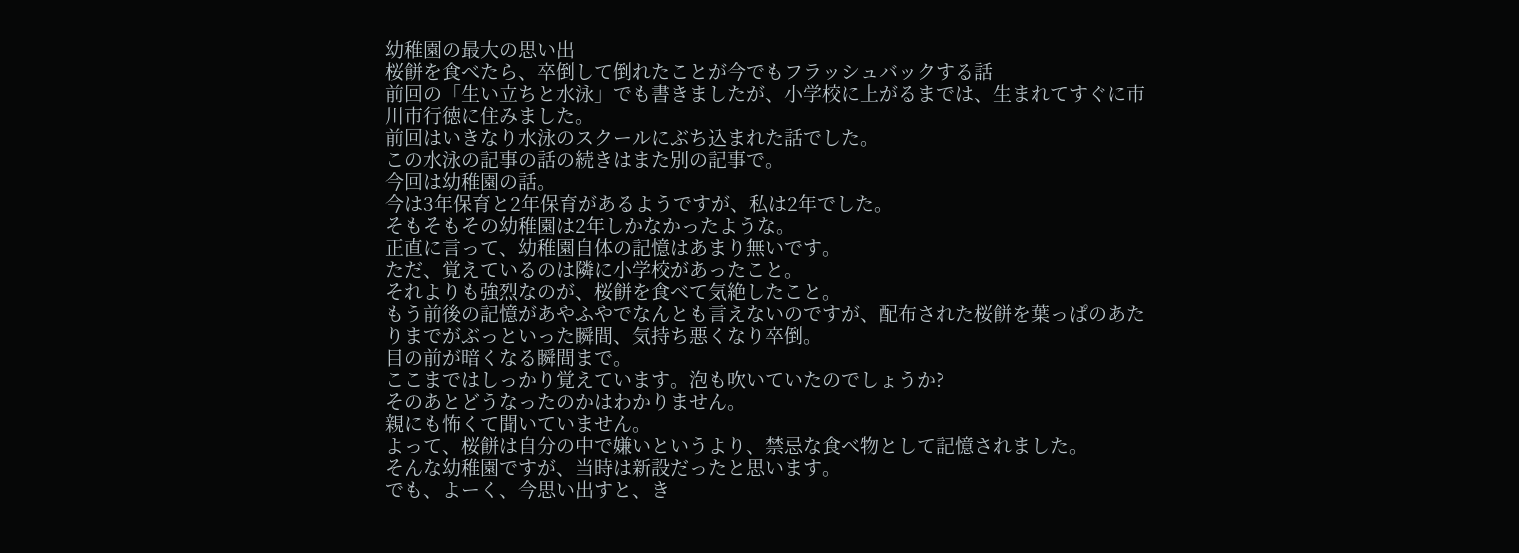幼稚園の最大の思い出
桜餅を食べたら、卒倒して倒れたことが今でもフラッシュバックする話
前回の「生い立ちと水泳」でも書きましたが、小学校に上がるまでは、生まれてすぐに市川市行徳に住みました。
前回はいきなり水泳のスクールにぶち込まれた話でした。
この水泳の記事の話の続きはまた別の記事で。
今回は幼稚園の話。
今は3年保育と2年保育があるようですが、私は2年でした。
そもそもその幼稚園は2年しかなかったような。
正直に言って、幼稚園自体の記憶はあまり無いです。
ただ、覚えているのは隣に小学校があったこと。
それよりも強烈なのが、桜餅を食べて気絶したこと。
もう前後の記憶があやふやでなんとも言えないのですが、配布された桜餅を葉っぱのあたりまでがぶっといった瞬間、気持ち悪くなり卒倒。
目の前が暗くなる瞬間まで。
ここまではしっかり覚えています。泡も吹いていたのでしょうか?
そのあとどうなったのかはわかりません。
親にも怖くて聞いていません。
よって、桜餅は自分の中で嫌いというより、禁忌な食べ物として記憶されました。
そんな幼稚園ですが、当時は新設だったと思います。
でも、よーく、今思い出すと、き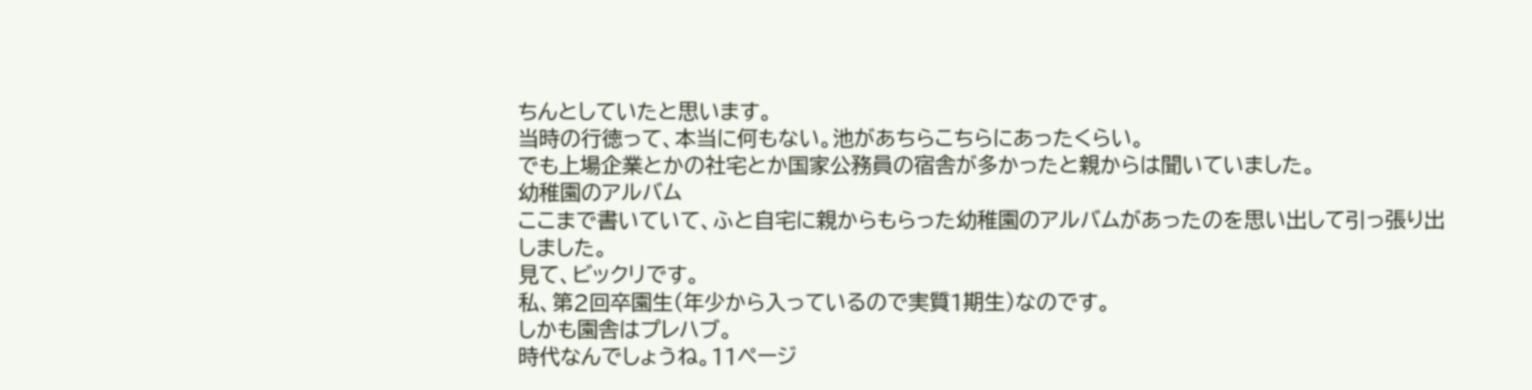ちんとしていたと思います。
当時の行徳って、本当に何もない。池があちらこちらにあったくらい。
でも上場企業とかの社宅とか国家公務員の宿舎が多かったと親からは聞いていました。
幼稚園のアルバム
ここまで書いていて、ふと自宅に親からもらった幼稚園のアルバムがあったのを思い出して引っ張り出しました。
見て、ビックリです。
私、第2回卒園生(年少から入っているので実質1期生)なのです。
しかも園舎はプレハブ。
時代なんでしょうね。11ページ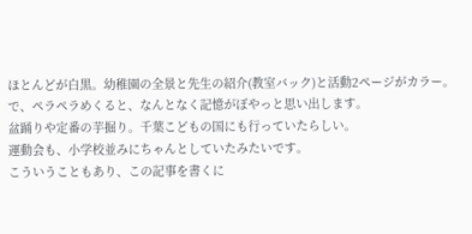ほとんどが白黒。幼稚園の全景と先生の紹介(教室バック)と活動2ページがカラー。
で、ペラペラめくると、なんとなく記憶がぼやっと思い出します。
盆踊りや定番の芋掘り。千葉こどもの国にも行っていたらしい。
運動会も、小学校並みにちゃんとしていたみたいです。
こういうこともあり、この記事を書くに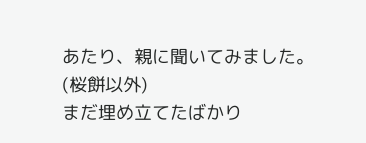あたり、親に聞いてみました。
(桜餅以外)
まだ埋め立てたばかり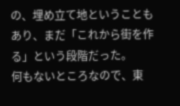の、埋め立て地ということもあり、まだ「これから街を作る」という段階だった。
何もないところなので、東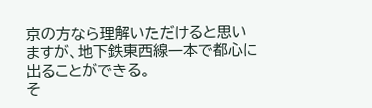京の方なら理解いただけると思いますが、地下鉄東西線一本で都心に出ることができる。
そ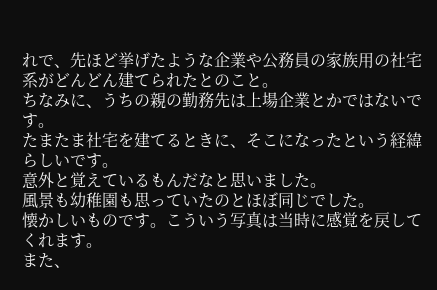れで、先ほど挙げたような企業や公務員の家族用の社宅系がどんどん建てられたとのこと。
ちなみに、うちの親の勤務先は上場企業とかではないです。
たまたま社宅を建てるときに、そこになったという経緯らしいです。
意外と覚えているもんだなと思いました。
風景も幼稚園も思っていたのとほぼ同じでした。
懐かしいものです。こういう写真は当時に感覚を戻してくれます。
また、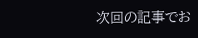次回の記事でお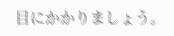目にかかりましょう。